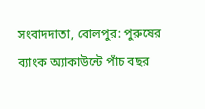সংবাদদাতা, বোলপুর: পুরুষের ব্যাংক অ্যাকাউন্টে পাঁচ বছর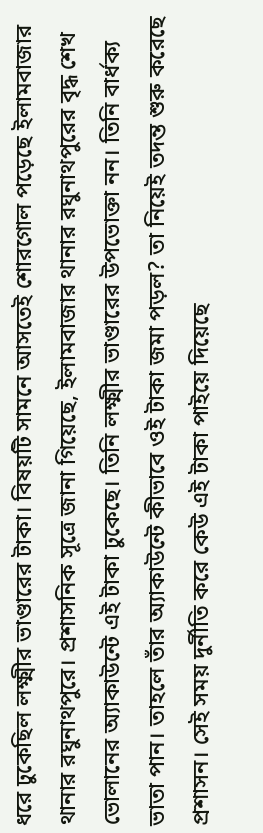ধরে ঢুকেছিল লক্ষ্মীর ভাণ্ডারের টাকা। বিষয়টি সামনে আসতেই শোরগোল পড়েছে ইলামবাজার থানার রঘুনাথপুরে। প্রশাসনিক সূত্রে জানা গিয়েছে, ইলামবাজার থানার রঘুনাথপুরের বৃদ্ধ শেখ ভোলানের অ্যাকাউন্টে এই টাকা ঢুকেছে। তিনি লক্ষ্মীর ভাণ্ডারের উপভোক্তা নন। তিনি বার্ধক্য ভাতা পান। তাহলে তাঁর অ্যাকাউন্টে কীভাবে ওই টাকা জমা পড়ল? তা নিয়েই তদন্ত শুরু করেছে প্রশাসন। সেই সময় দুর্নীতি করে কেউ এই টাকা পাইয়ে দিয়েছে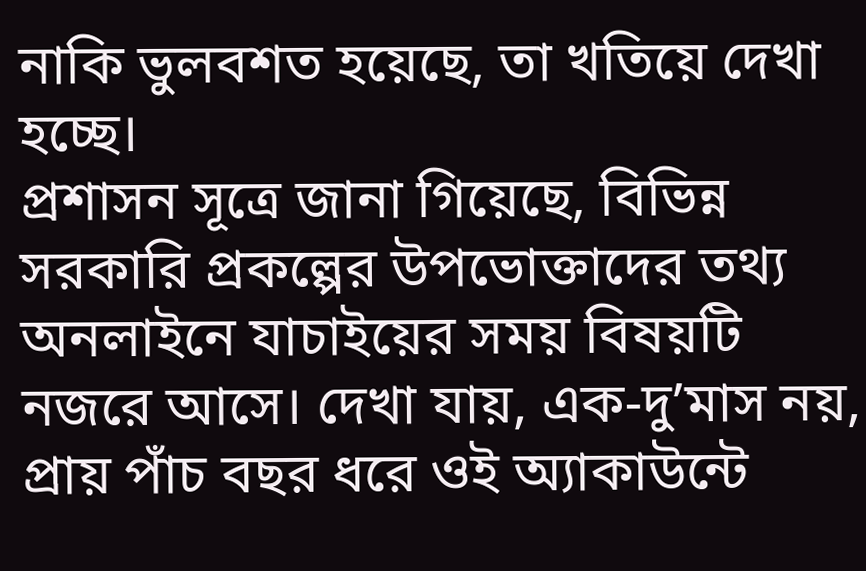নাকি ভুলবশত হয়েছে, তা খতিয়ে দেখা হচ্ছে।
প্রশাসন সূত্রে জানা গিয়েছে, বিভিন্ন সরকারি প্রকল্পের উপভোক্তাদের তথ্য অনলাইনে যাচাইয়ের সময় বিষয়টি নজরে আসে। দেখা যায়, এক-দু’মাস নয়, প্রায় পাঁচ বছর ধরে ওই অ্যাকাউন্টে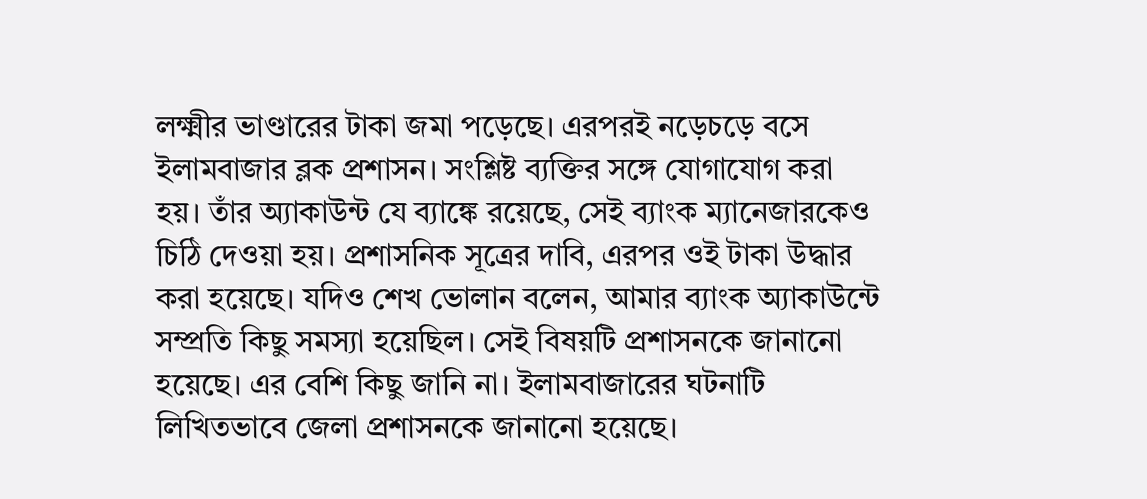লক্ষ্মীর ভাণ্ডারের টাকা জমা পড়েছে। এরপরই নড়েচড়ে বসে ইলামবাজার ব্লক প্রশাসন। সংশ্লিষ্ট ব্যক্তির সঙ্গে যোগাযোগ করা হয়। তাঁর অ্যাকাউন্ট যে ব্যাঙ্কে রয়েছে, সেই ব্যাংক ম্যানেজারকেও চিঠি দেওয়া হয়। প্রশাসনিক সূত্রের দাবি, এরপর ওই টাকা উদ্ধার করা হয়েছে। যদিও শেখ ভোলান বলেন, আমার ব্যাংক অ্যাকাউন্টে সম্প্রতি কিছু সমস্যা হয়েছিল। সেই বিষয়টি প্রশাসনকে জানানো হয়েছে। এর বেশি কিছু জানি না। ইলামবাজারের ঘটনাটি লিখিতভাবে জেলা প্রশাসনকে জানানো হয়েছে।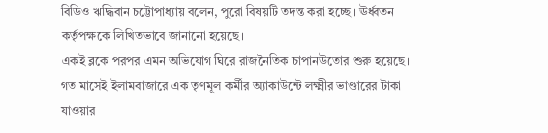বিডিও ঋদ্ধিবান চট্টোপাধ্যায় বলেন, পুরো বিষয়টি তদন্ত করা হচ্ছে। ঊর্ধ্বতন কর্তৃপক্ষকে লিখিতভাবে জানানো হয়েছে।
একই ব্লকে পরপর এমন অভিযোগ ঘিরে রাজনৈতিক চাপানউতোর শুরু হয়েছে। গত মাসেই ইলামবাজারে এক তৃণমূল কর্মীর অ্যাকাউন্টে লক্ষ্মীর ভাণ্ডারের টাকা যাওয়ার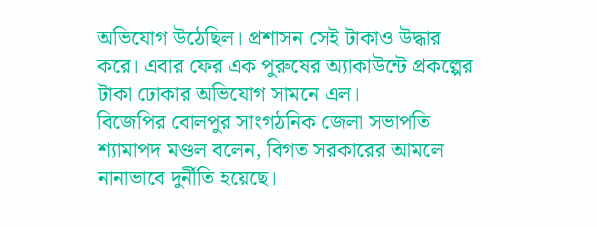অভিযোগ উঠেছিল। প্রশাসন সেই টাকাও উদ্ধার করে। এবার ফের এক পুরুষের অ্যাকাউন্টে প্রকল্পের টাকা ঢোকার অভিযোগ সামনে এল।
বিজেপির বোলপুর সাংগঠনিক জেলা সভাপতি শ্যামাপদ মণ্ডল বলেন, বিগত সরকারের আমলে নানাভাবে দুর্নীতি হয়েছে।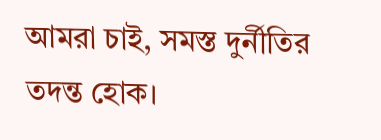আমরা চাই, সমস্ত দুর্নীতির তদন্ত হোক।